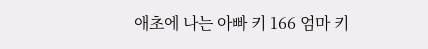애초에 나는 아빠 키 166 엄마 키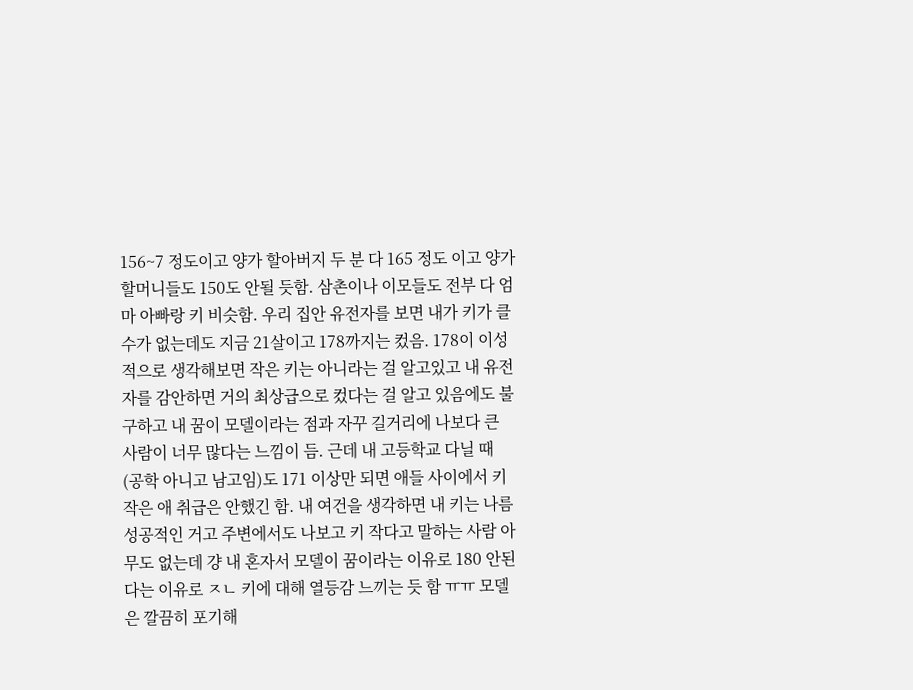156~7 정도이고 양가 할아버지 두 분 다 165 정도 이고 양가 할머니들도 150도 안될 듯함. 삼촌이나 이모들도 전부 다 엄마 아빠랑 키 비슷함. 우리 집안 유전자를 보면 내가 키가 클 수가 없는데도 지금 21살이고 178까지는 컸음. 178이 이성적으로 생각해보면 작은 키는 아니라는 걸 알고있고 내 유전자를 감안하면 거의 최상급으로 컸다는 걸 알고 있음에도 불구하고 내 꿈이 모델이라는 점과 자꾸 길거리에 나보다 큰 사람이 너무 많다는 느낌이 듬. 근데 내 고등학교 다닐 때 (공학 아니고 남고임)도 171 이상만 되면 애들 사이에서 키 작은 애 취급은 안했긴 함. 내 여건을 생각하면 내 키는 나름 성공적인 거고 주변에서도 나보고 키 작다고 말하는 사람 아무도 없는데 걍 내 혼자서 모델이 꿈이라는 이유로 180 안된다는 이유로 ㅈㄴ 키에 대해 열등감 느끼는 듯 함 ㅠㅠ 모델은 깔끔히 포기해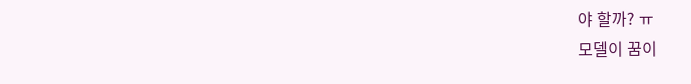야 할까? ㅠ
모델이 꿈이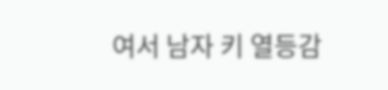여서 남자 키 열등감